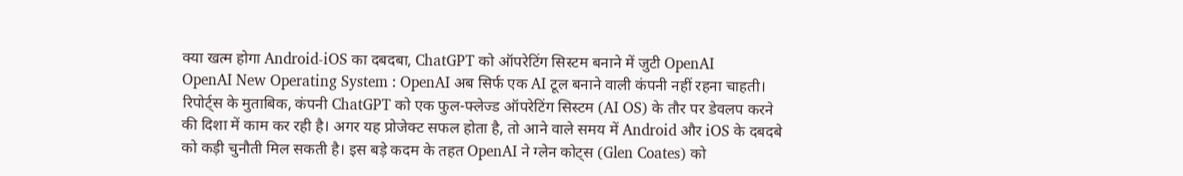क्या खत्म होगा Android-iOS का दबदबा, ChatGPT को ऑपरेटिंग सिस्टम बनाने में जुटी OpenAI
OpenAI New Operating System : OpenAI अब सिर्फ एक AI टूल बनाने वाली कंपनी नहीं रहना चाहती। रिपोर्ट्स के मुताबिक, कंपनी ChatGPT को एक फुल-फ्लेज्ड ऑपरेटिंग सिस्टम (AI OS) के तौर पर डेवलप करने की दिशा में काम कर रही है। अगर यह प्रोजेक्ट सफल होता है, तो आने वाले समय में Android और iOS के दबदबे को कड़ी चुनौती मिल सकती है। इस बड़े कदम के तहत OpenAI ने ग्लेन कोट्स (Glen Coates) को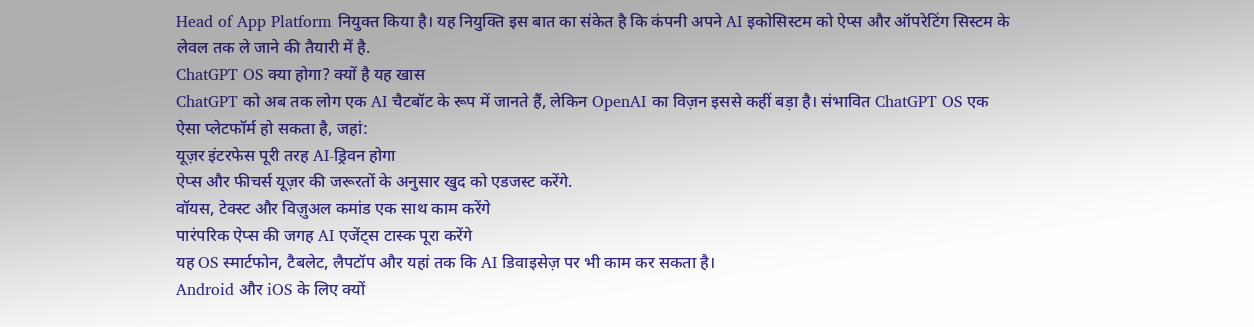Head of App Platform नियुक्त किया है। यह नियुक्ति इस बात का संकेत है कि कंपनी अपने AI इकोसिस्टम को ऐप्स और ऑपरेटिंग सिस्टम के लेवल तक ले जाने की तैयारी में है.
ChatGPT OS क्या होगा? क्यों है यह खास
ChatGPT को अब तक लोग एक AI चैटबॉट के रूप में जानते हैं, लेकिन OpenAI का विज़न इससे कहीं बड़ा है। संभावित ChatGPT OS एक ऐसा प्लेटफॉर्म हो सकता है, जहां:
यूज़र इंटरफेस पूरी तरह AI-ड्रिवन होगा
ऐप्स और फीचर्स यूज़र की जरूरतों के अनुसार खुद को एडजस्ट करेंगे.
वॉयस, टेक्स्ट और विज़ुअल कमांड एक साथ काम करेंगे
पारंपरिक ऐप्स की जगह AI एजेंट्स टास्क पूरा करेंगे
यह OS स्मार्टफोन, टैबलेट, लैपटॉप और यहां तक कि AI डिवाइसेज़ पर भी काम कर सकता है।
Android और iOS के लिए क्यों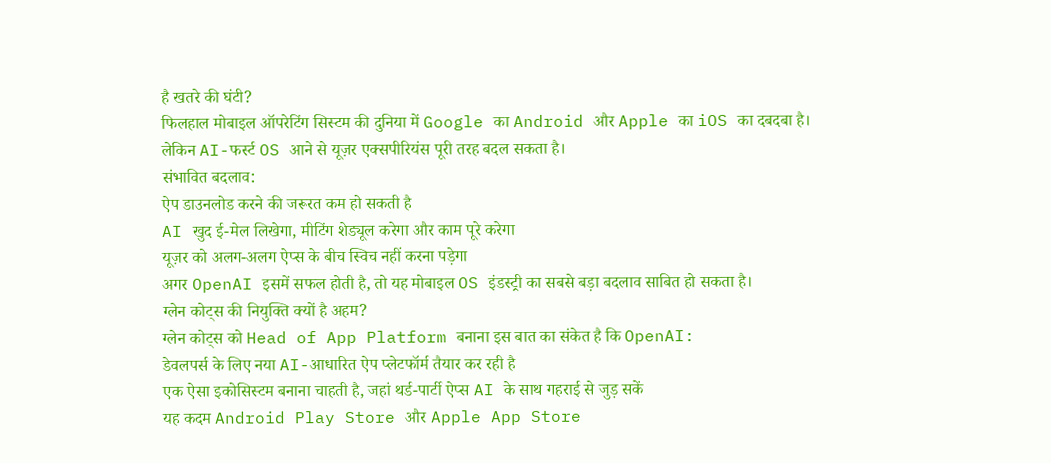है खतरे की घंटी?
फिलहाल मोबाइल ऑपरेटिंग सिस्टम की दुनिया में Google का Android और Apple का iOS का दबदबा है। लेकिन AI-फर्स्ट OS आने से यूज़र एक्सपीरियंस पूरी तरह बदल सकता है।
संभावित बदलाव:
ऐप डाउनलोड करने की जरूरत कम हो सकती है
AI खुद ई-मेल लिखेगा, मीटिंग शेड्यूल करेगा और काम पूरे करेगा
यूज़र को अलग-अलग ऐप्स के बीच स्विच नहीं करना पड़ेगा
अगर OpenAI इसमें सफल होती है, तो यह मोबाइल OS इंडस्ट्री का सबसे बड़ा बदलाव साबित हो सकता है।
ग्लेन कोट्स की नियुक्ति क्यों है अहम?
ग्लेन कोट्स को Head of App Platform बनाना इस बात का संकेत है कि OpenAI:
डेवलपर्स के लिए नया AI-आधारित ऐप प्लेटफॉर्म तैयार कर रही है
एक ऐसा इकोसिस्टम बनाना चाहती है, जहां थर्ड-पार्टी ऐप्स AI के साथ गहराई से जुड़ सकें
यह कदम Android Play Store और Apple App Store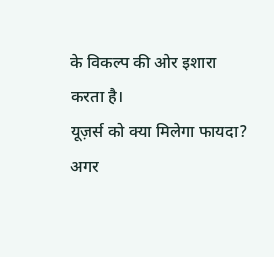के विकल्प की ओर इशारा करता है।
यूज़र्स को क्या मिलेगा फायदा?
अगर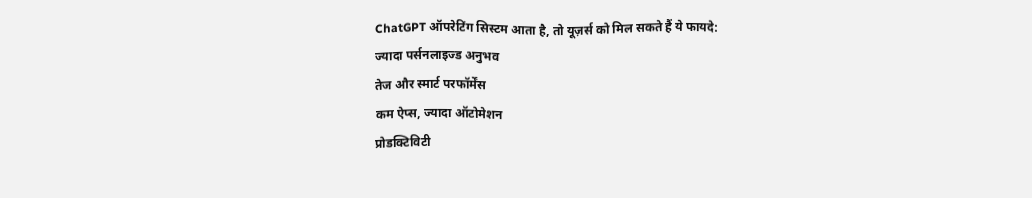ChatGPT ऑपरेटिंग सिस्टम आता है, तो यूज़र्स को मिल सकते हैं ये फायदे:
ज्यादा पर्सनलाइज्ड अनुभव
तेज और स्मार्ट परफॉर्मेंस
कम ऐप्स, ज्यादा ऑटोमेशन
प्रोडक्टिविटी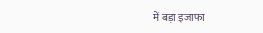में बड़ा इजाफा